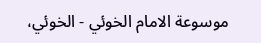موسوعة الامام الخوئي - الخوئي،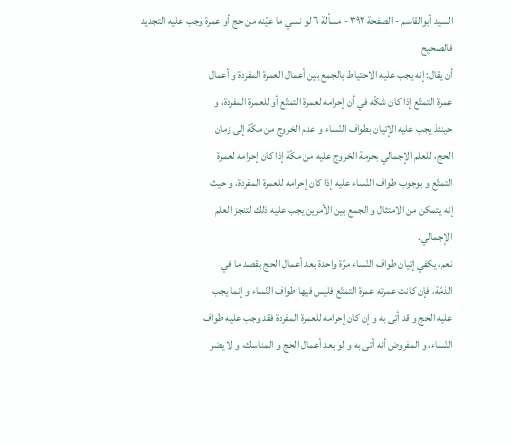السيد أبوالقاسم - الصفحة ٣٩٢ - مسألة ٦ لو نسي ما عيّنه من حج أو عمرة وجب عليه التجديد
فالصحيح
أن يقال: إنه يجب عليه الاحتياط بالجمع بين أعمال العمرة المفردة و أعمال
عمرة التمتّع إذا كان شكّه في أن إحرامه لعمرة التمتّع أو للعمرة المفردة، و
حينئذ يجب عليه الإتيان بطواف النّساء و عدم الخروج من مكّة إلى زمان
الحج، للعلم الإجمالي بحرمة الخروج عليه من مكّة إذا كان إحرامه لعمرة
التمتّع و بوجوب طواف النّساء عليه إذا كان إحرامه للعمرة المفردة، و حيث
إنه يتمكن من الامتثال و الجمع بين الأمرين يجب عليه ذلك لتنجز العلم
الإجمالي.
نعم، يكفي إتيان طواف النّساء مرّة واحدة بعد أعمال الحج بقصد ما في
الذمّة، فإن كانت عمرته عمرة التمتّع فليس فيها طواف النّساء و إنما يجب
عليه الحج و قد أتى به و إن كان إحرامه للعمرة المفردة فقد وجب عليه طواف
النّساء، و المفروض أنه أتى به و لو بعد أعمال الحج و المناسك، و لا يضر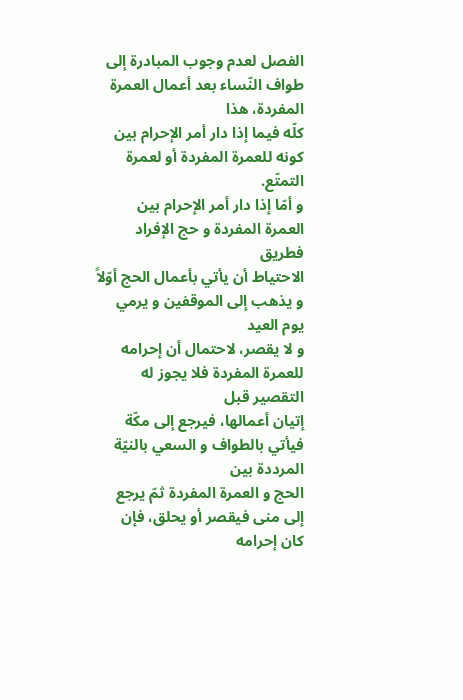الفصل لعدم وجوب المبادرة إلى طواف النّساء بعد أعمال العمرة المفردة، هذا
كلّه فيما إذا دار أمر الإحرام بين كونه للعمرة المفردة أو لعمرة التمتّع.
و أمّا إذا دار أمر الإحرام بين العمرة المفردة و حج الإفراد فطريق
الاحتياط أن يأتي بأعمال الحج أوّلاً و يذهب إلى الموقفين و يرمي يوم العيد
و لا يقصر، لاحتمال أن إحرامه للعمرة المفردة فلا يجوز له التقصير قبل
إتيان أعمالها، فيرجع إلى مكّة فيأتي بالطواف و السعي بالنيّة المرددة بين
الحج و العمرة المفردة ثمّ يرجع إلى منى فيقصر أو يحلق، فإن كان إحرامه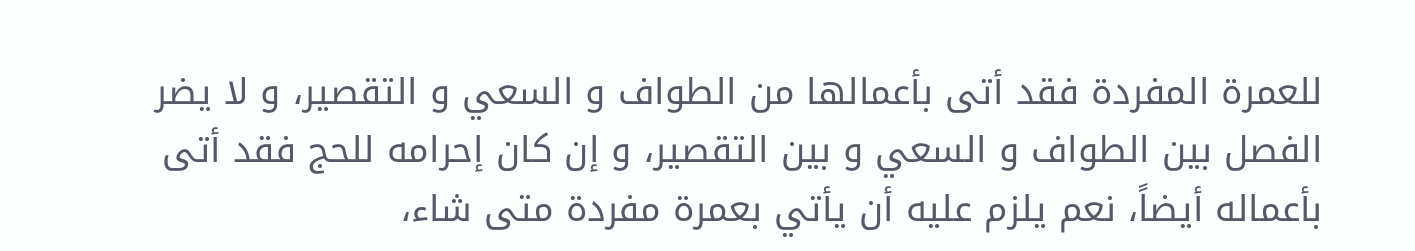للعمرة المفردة فقد أتى بأعمالها من الطواف و السعي و التقصير، و لا يضر
الفصل بين الطواف و السعي و بين التقصير، و إن كان إحرامه للحج فقد أتى
بأعماله أيضاً، نعم يلزم عليه أن يأتي بعمرة مفردة متى شاء،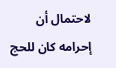لاحتمال أن
إحرامه كان للحج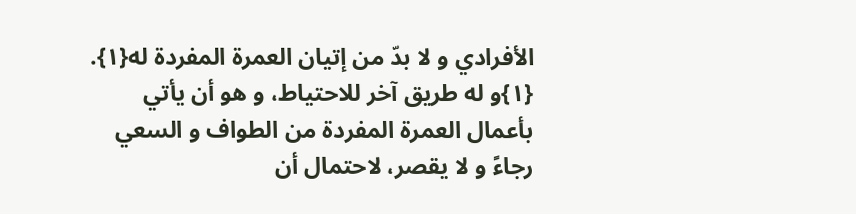الأفرادي و لا بدّ من إتيان العمرة المفردة له{١}.
{١}و له طريق آخر للاحتياط، و هو أن يأتي بأعمال العمرة المفردة من الطواف و السعي رجاءً و لا يقصر، لاحتمال أن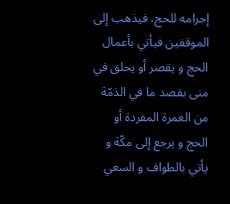إحرامه للحج، فيذهب إلى الموقفين فيأتي بأعمال الحج و يقصر أو يحلق في منى بقصد ما في الذمّة من العمرة المفردة أو الحج و يرجع إلى مكّة و يأتي بالطواف و السعي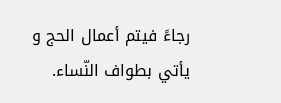رجاءً فيتم أعمال الحج و يأتي بطواف النّساء.